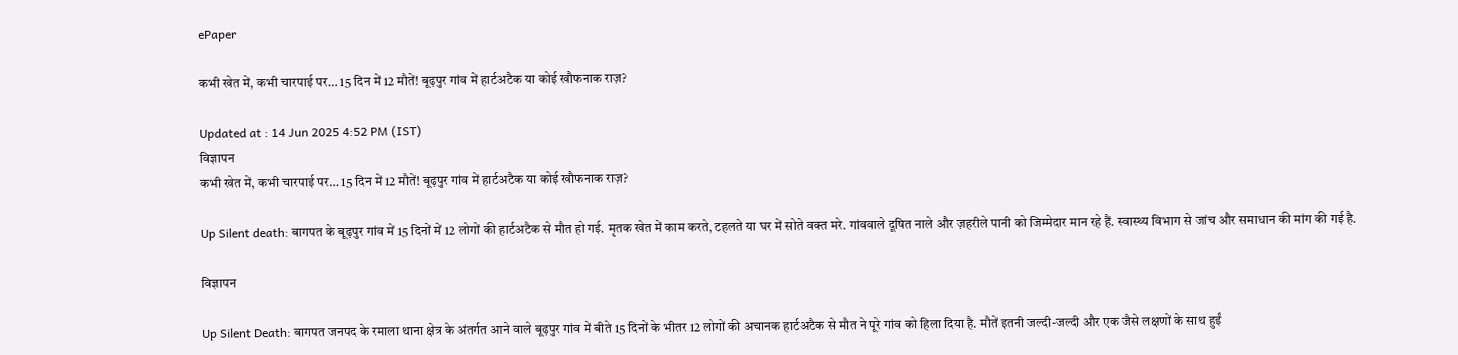ePaper

कभी खेत में, कभी चारपाई पर… 15 दिन में 12 मौतें! बूढ़पुर गांव में हार्टअटैक या कोई खौफनाक राज़?

Updated at : 14 Jun 2025 4:52 PM (IST)
विज्ञापन
कभी खेत में, कभी चारपाई पर… 15 दिन में 12 मौतें! बूढ़पुर गांव में हार्टअटैक या कोई खौफनाक राज़?

Up Silent death: बागपत के बूढ़पुर गांव में 15 दिनों में 12 लोगों की हार्टअटैक से मौत हो गई. मृतक खेत में काम करते, टहलते या घर में सोते वक्त मरे. गांववाले दूषित नाले और ज़हरीले पानी को जिम्मेदार मान रहे हैं. स्वास्थ्य विभाग से जांच और समाधान की मांग की गई है.

विज्ञापन

Up Silent Death: बागपत जनपद के रमाला थाना क्षेत्र के अंतर्गत आने वाले बूढ़पुर गांव में बीते 15 दिनों के भीतर 12 लोगों की अचानक हार्टअटैक से मौत ने पूरे गांव को हिला दिया है. मौतें इतनी जल्दी-जल्दी और एक जैसे लक्षणों के साथ हुईं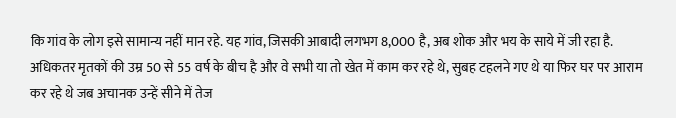कि गांव के लोग इसे सामान्य नहीं मान रहे. यह गांव, जिसकी आबादी लगभग 8,000 है, अब शोक और भय के साये में जी रहा है. अधिकतर मृतकों की उम्र 50 से 55 वर्ष के बीच है और वे सभी या तो खेत में काम कर रहे थे, सुबह टहलने गए थे या फिर घर पर आराम कर रहे थे जब अचानक उन्हें सीने में तेज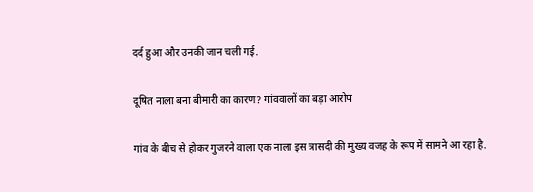दर्द हुआ और उनकी जान चली गई.

दूषित नाला बना बीमारी का कारण? गांववालों का बड़ा आरोप

गांव के बीच से होकर गुजरने वाला एक नाला इस त्रासदी की मुख्य वजह के रूप में सामने आ रहा है.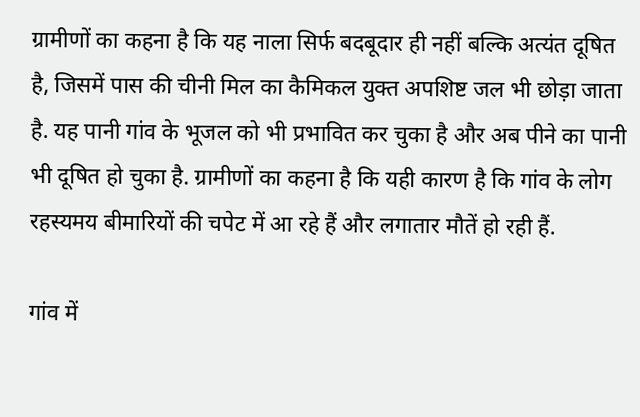ग्रामीणों का कहना है कि यह नाला सिर्फ बदबूदार ही नहीं बल्कि अत्यंत दूषित है, जिसमें पास की चीनी मिल का कैमिकल युक्त अपशिष्ट जल भी छोड़ा जाता है. यह पानी गांव के भूजल को भी प्रभावित कर चुका है और अब पीने का पानी भी दूषित हो चुका है. ग्रामीणों का कहना है कि यही कारण है कि गांव के लोग रहस्यमय बीमारियों की चपेट में आ रहे हैं और लगातार मौतें हो रही हैं.

गांव में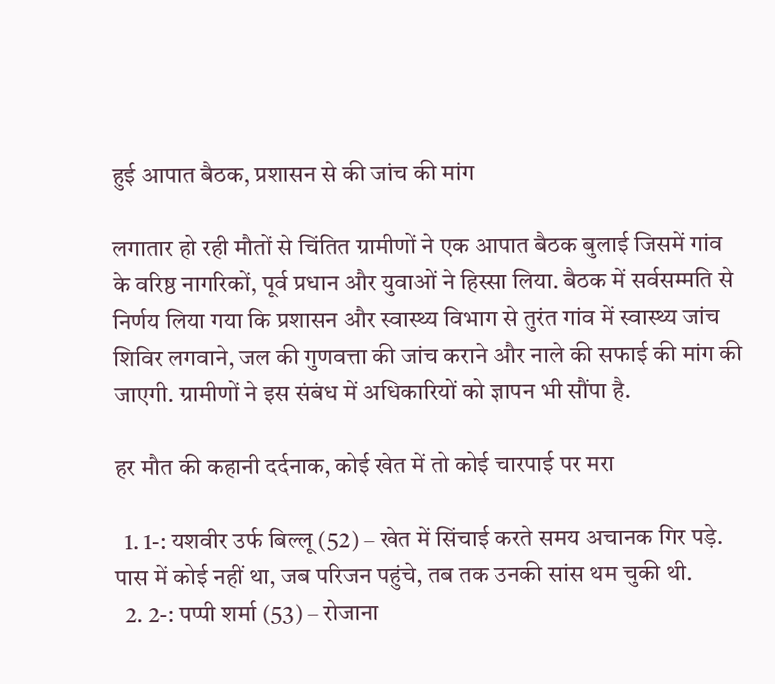हुई आपात बैठक, प्रशासन से की जांच की मांग

लगातार हो रही मौतों से चिंतित ग्रामीणों ने एक आपात बैठक बुलाई जिसमें गांव के वरिष्ठ नागरिकों, पूर्व प्रधान और युवाओं ने हिस्सा लिया. बैठक में सर्वसम्मति से निर्णय लिया गया कि प्रशासन और स्वास्थ्य विभाग से तुरंत गांव में स्वास्थ्य जांच शिविर लगवाने, जल की गुणवत्ता की जांच कराने और नाले की सफाई की मांग की जाएगी. ग्रामीणों ने इस संबंध में अधिकारियों को ज्ञापन भी सौंपा है.

हर मौत की कहानी दर्दनाक, कोई खेत में तो कोई चारपाई पर मरा

  1. 1-: यशवीर उर्फ बिल्लू (52) – खेत में सिंचाई करते समय अचानक गिर पड़े. पास में कोई नहीं था, जब परिजन पहुंचे, तब तक उनकी सांस थम चुकी थी.
  2. 2-: पप्पी शर्मा (53) – रोजाना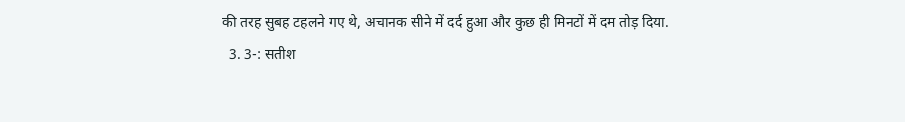की तरह सुबह टहलने गए थे, अचानक सीने में दर्द हुआ और कुछ ही मिनटों में दम तोड़ दिया.
  3. 3-: सतीश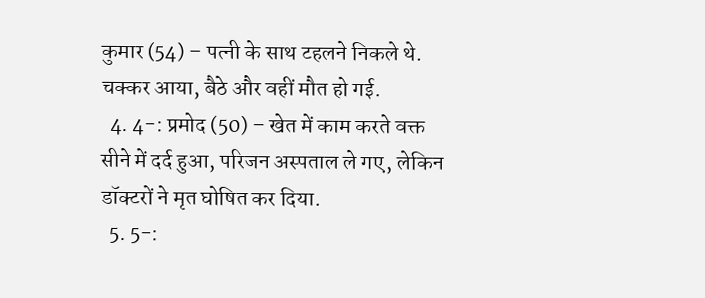कुमार (54) – पत्नी के साथ टहलने निकले थे. चक्कर आया, बैठे और वहीं मौत हो गई.
  4. 4-: प्रमोद (50) – खेत में काम करते वक्त सीने में दर्द हुआ, परिजन अस्पताल ले गए, लेकिन डॉक्टरों ने मृत घोषित कर दिया.
  5. 5-: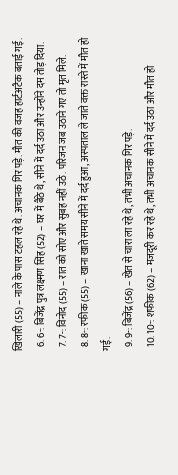खिलारी (55) – नाले के पास टहल रहे थे. अचानक गिर पड़े. मौत की वजह हार्टअटैक बताई गई.
  6. 6-: बिजेंद्र पुत्र लक्ष्मण सिंह (52) – घर में बैठे थे, सीने में दर्द उठा और उन्होंने दम तोड़ दिया.
  7. 7-: विनोद (55) – रात को सोए और सुबह नहीं उठे. परिजन जब उठाने गए तो मृत मिले.
  8. 8-: रफीक (55) – खाना खाते समय सीने में दर्द हुआ, अस्पताल ले जाते वक्त रास्ते में मौत हो गई.
  9. 9-: बिजेंद्र (56) – खेत से चारा ला रहे थे, तभी अचानक गिर पड़े.
  10. 10-: शफीक (62) – मजदूरी कर रहे थे, तभी अचानक सीने में दर्द उठा और मौत हो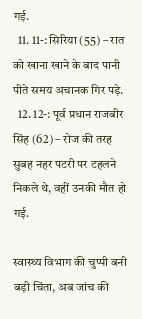गई.
  11. 11-: सिरिया (55) – रात को खाना खाने के बाद पानी पीते समय अचानक गिर पड़े.
  12. 12-: पूर्व प्रधान राजबीर सिंह (62) – रोज की तरह सुबह नहर पटरी पर टहलने निकले थे, वहीं उनकी मौत हो गई.

स्वास्थ्य विभाग की चुप्पी बनी बड़ी चिंता, अब जांच की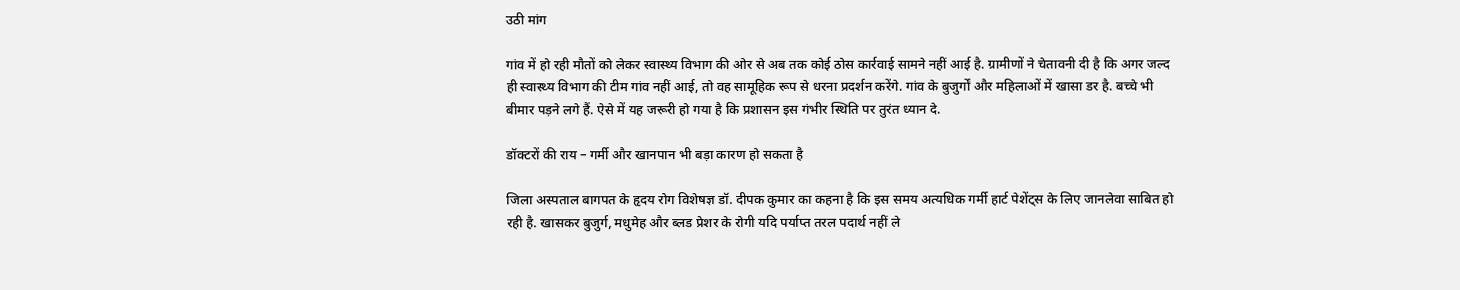उठी मांग

गांव में हो रही मौतों को लेकर स्वास्थ्य विभाग की ओर से अब तक कोई ठोस कार्रवाई सामने नहीं आई है. ग्रामीणों ने चेतावनी दी है कि अगर जल्द ही स्वास्थ्य विभाग की टीम गांव नहीं आई, तो वह सामूहिक रूप से धरना प्रदर्शन करेंगे. गांव के बुजुर्गों और महिलाओं में खासा डर है. बच्चे भी बीमार पड़ने लगे हैं. ऐसे में यह जरूरी हो गया है कि प्रशासन इस गंभीर स्थिति पर तुरंत ध्यान दे.

डॉक्टरों की राय – गर्मी और खानपान भी बड़ा कारण हो सकता है

जिला अस्पताल बागपत के हृदय रोग विशेषज्ञ डॉ. दीपक कुमार का कहना है कि इस समय अत्यधिक गर्मी हार्ट पेशेंट्स के लिए जानलेवा साबित हो रही है. खासकर बुजुर्ग, मधुमेह और ब्लड प्रेशर के रोगी यदि पर्याप्त तरल पदार्थ नहीं ले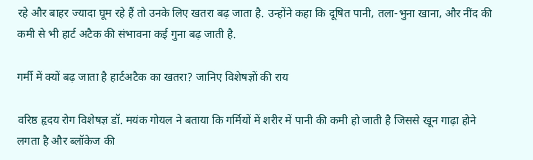रहे और बाहर ज्यादा घूम रहे हैं तो उनके लिए खतरा बढ़ जाता है. उन्होंने कहा कि दूषित पानी, तला-भुना खाना, और नींद की कमी से भी हार्ट अटैक की संभावना कई गुना बढ़ जाती है.

गर्मी में क्यों बढ़ जाता है हार्टअटैक का खतरा? जानिए विशेषज्ञों की राय

वरिष्ठ हृदय रोग विशेषज्ञ डॉ. मयंक गोयल ने बताया कि गर्मियों में शरीर में पानी की कमी हो जाती है जिससे खून गाढ़ा होने लगता है और ब्लॉकेज की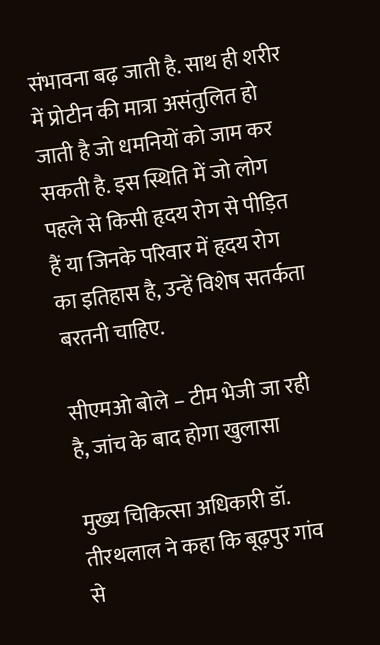संभावना बढ़ जाती है. साथ ही शरीर में प्रोटीन की मात्रा असंतुलित हो जाती है जो धमनियों को जाम कर सकती है. इस स्थिति में जो लोग पहले से किसी हृदय रोग से पीड़ित हैं या जिनके परिवार में हृदय रोग का इतिहास है, उन्हें विशेष सतर्कता बरतनी चाहिए.

सीएमओ बोले – टीम भेजी जा रही है, जांच के बाद होगा खुलासा

मुख्य चिकित्सा अधिकारी डॉ. तीरथलाल ने कहा कि बूढ़पुर गांव से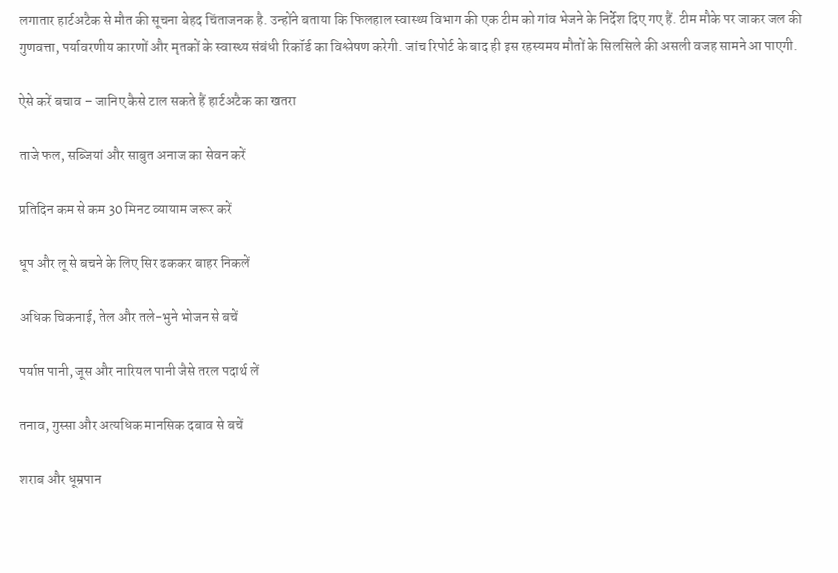लगातार हार्टअटैक से मौत की सूचना बेहद चिंताजनक है. उन्होंने बताया कि फिलहाल स्वास्थ्य विभाग की एक टीम को गांव भेजने के निर्देश दिए गए हैं. टीम मौके पर जाकर जल की गुणवत्ता, पर्यावरणीय कारणों और मृतकों के स्वास्थ्य संबंधी रिकॉर्ड का विश्लेषण करेगी. जांच रिपोर्ट के बाद ही इस रहस्यमय मौतों के सिलसिले की असली वजह सामने आ पाएगी.

ऐसे करें बचाव – जानिए कैसे टाल सकते हैं हार्टअटैक का खतरा

ताजे फल, सब्जियां और साबुत अनाज का सेवन करें

प्रतिदिन कम से कम 30 मिनट व्यायाम जरूर करें

धूप और लू से बचने के लिए सिर ढककर बाहर निकलें

अधिक चिकनाई, तेल और तले-भुने भोजन से बचें

पर्याप्त पानी, जूस और नारियल पानी जैसे तरल पदार्थ लें

तनाव, गुस्सा और अत्यधिक मानसिक दबाव से बचें

शराब और धूम्रपान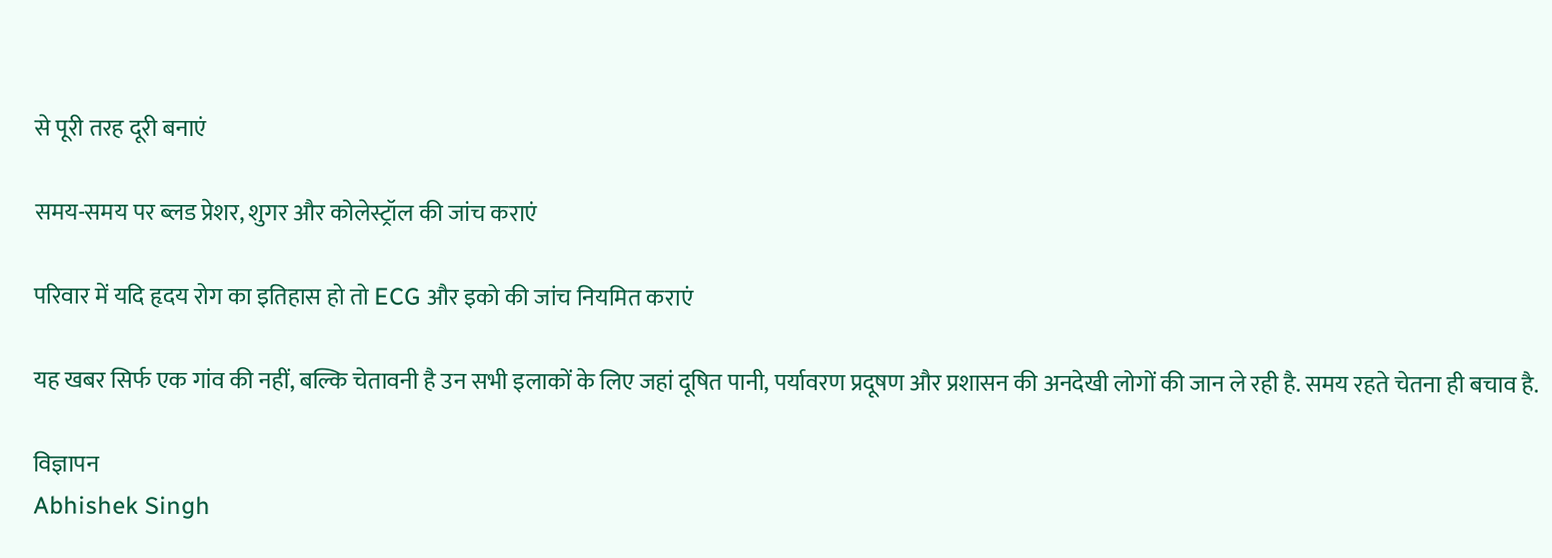से पूरी तरह दूरी बनाएं

समय-समय पर ब्लड प्रेशर, शुगर और कोलेस्ट्रॉल की जांच कराएं

परिवार में यदि हृदय रोग का इतिहास हो तो ECG और इको की जांच नियमित कराएं

यह खबर सिर्फ एक गांव की नहीं, बल्कि चेतावनी है उन सभी इलाकों के लिए जहां दूषित पानी, पर्यावरण प्रदूषण और प्रशासन की अनदेखी लोगों की जान ले रही है. समय रहते चेतना ही बचाव है.

विज्ञापन
Abhishek Singh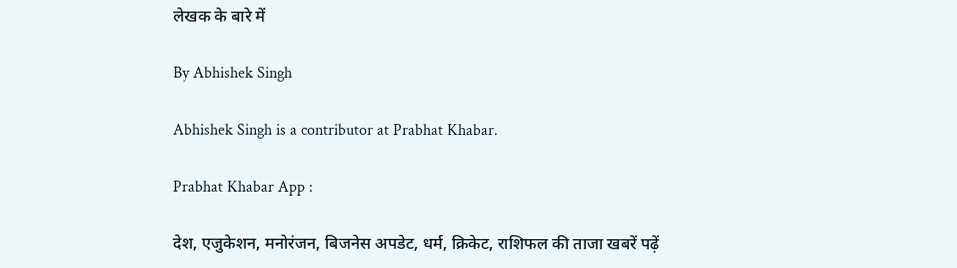लेखक के बारे में

By Abhishek Singh

Abhishek Singh is a contributor at Prabhat Khabar.

Prabhat Khabar App :

देश, एजुकेशन, मनोरंजन, बिजनेस अपडेट, धर्म, क्रिकेट, राशिफल की ताजा खबरें पढ़ें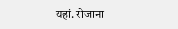यहां. रोजाना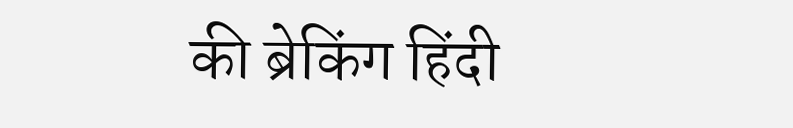की ब्रेकिंग हिंदी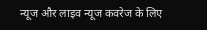न्यूज और लाइव न्यूज कवरेज के लिए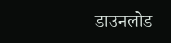डाउनलोड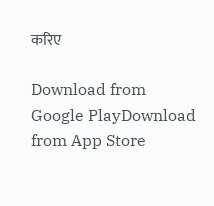करिए

Download from Google PlayDownload from App Store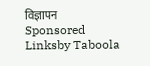विज्ञापन
Sponsored Linksby Taboola